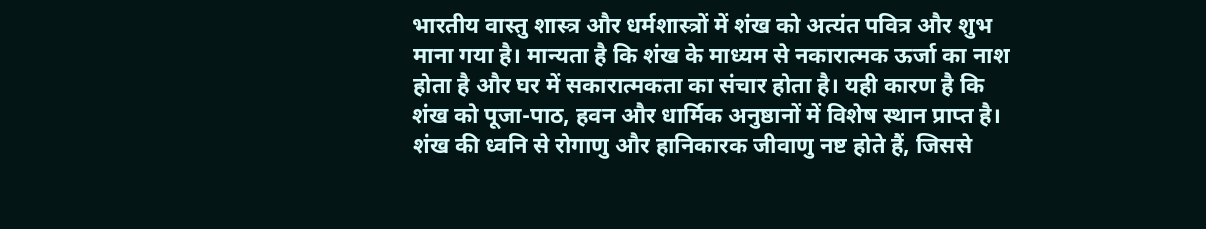भारतीय वास्तु शास्त्र और धर्मशास्त्रों में शंख को अत्यंत पवित्र और शुभ माना गया है। मान्यता है कि शंख के माध्यम से नकारात्मक ऊर्जा का नाश होता है और घर में सकारात्मकता का संचार होता है। यही कारण है कि शंख को पूजा-पाठ, हवन और धार्मिक अनुष्ठानों में विशेष स्थान प्राप्त है। शंख की ध्वनि से रोगाणु और हानिकारक जीवाणु नष्ट होते हैं, जिससे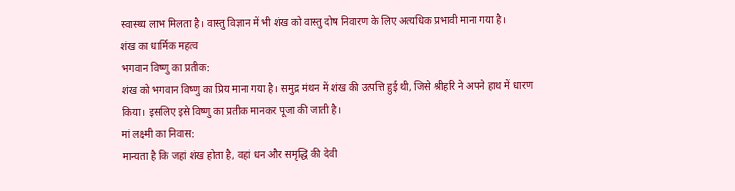स्वास्थ्य लाभ मिलता है। वास्तु विज्ञान में भी शंख को वास्तु दोष निवारण के लिए अत्यधिक प्रभावी माना गया है।
शंख का धार्मिक महत्व
भगवान विष्णु का प्रतीक:
शंख को भगवान विष्णु का प्रिय माना गया है। समुद्र मंथन में शंख की उत्पत्ति हुई थी, जिसे श्रीहरि ने अपने हाथ में धारण किया। इसलिए इसे विष्णु का प्रतीक मानकर पूजा की जाती है।
मां लक्ष्मी का निवास:
मान्यता है कि जहां शंख होता है, वहां धन और समृद्धि की देवी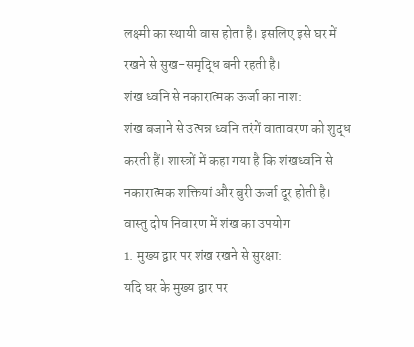लक्ष्मी का स्थायी वास होता है। इसलिए इसे घर में रखने से सुख-समृद्धि बनी रहती है।
शंख ध्वनि से नकारात्मक ऊर्जा का नाश:
शंख बजाने से उत्पन्न ध्वनि तरंगें वातावरण को शुद्ध करती हैं। शास्त्रों में कहा गया है कि शंखध्वनि से नकारात्मक शक्तियां और बुरी ऊर्जा दूर होती है।
वास्तु दोष निवारण में शंख का उपयोग
1. मुख्य द्वार पर शंख रखने से सुरक्षा:
यदि घर के मुख्य द्वार पर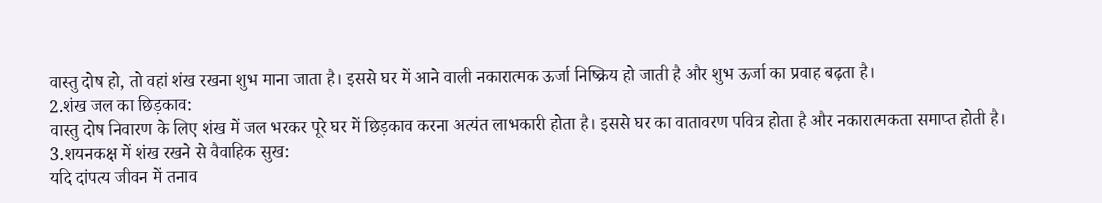वास्तु दोष हो, तो वहां शंख रखना शुभ माना जाता है। इससे घर में आने वाली नकारात्मक ऊर्जा निष्क्रिय हो जाती है और शुभ ऊर्जा का प्रवाह बढ़ता है।
2.शंख जल का छिड़काव:
वास्तु दोष निवारण के लिए शंख में जल भरकर पूरे घर में छिड़काव करना अत्यंत लाभकारी होता है। इससे घर का वातावरण पवित्र होता है और नकारात्मकता समाप्त होती है।
3.शयनकक्ष में शंख रखने से वैवाहिक सुख:
यदि दांपत्य जीवन में तनाव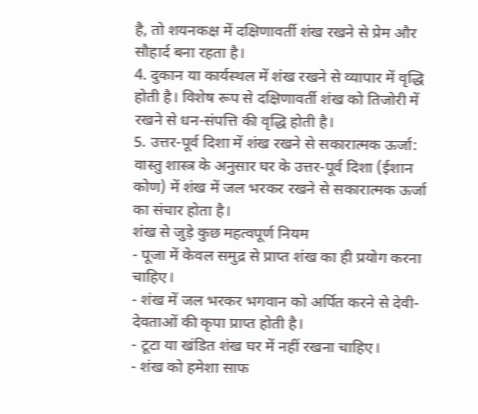है, तो शयनकक्ष में दक्षिणावर्ती शंख रखने से प्रेम और सौहार्द बना रहता है।
4. दुकान या कार्यस्थल में शंख रखने से व्यापार में वृद्धि होती है। विशेष रूप से दक्षिणावर्ती शंख को तिजोरी में रखने से धन-संपत्ति की वृद्धि होती है।
5. उत्तर-पूर्व दिशा में शंख रखने से सकारात्मक ऊर्जा:
वास्तु शास्त्र के अनुसार घर के उत्तर-पूर्व दिशा (ईशान कोण) में शंख में जल भरकर रखने से सकारात्मक ऊर्जा का संचार होता है।
शंख से जुड़े कुछ महत्वपूर्ण नियम
- पूजा में केवल समुद्र से प्राप्त शंख का ही प्रयोग करना चाहिए।
- शंख में जल भरकर भगवान को अर्पित करने से देवी-देवताओं की कृपा प्राप्त होती है।
- टूटा या खंडित शंख घर में नहीं रखना चाहिए।
- शंख को हमेशा साफ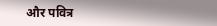और पवित्र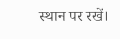स्थान पर रखें।